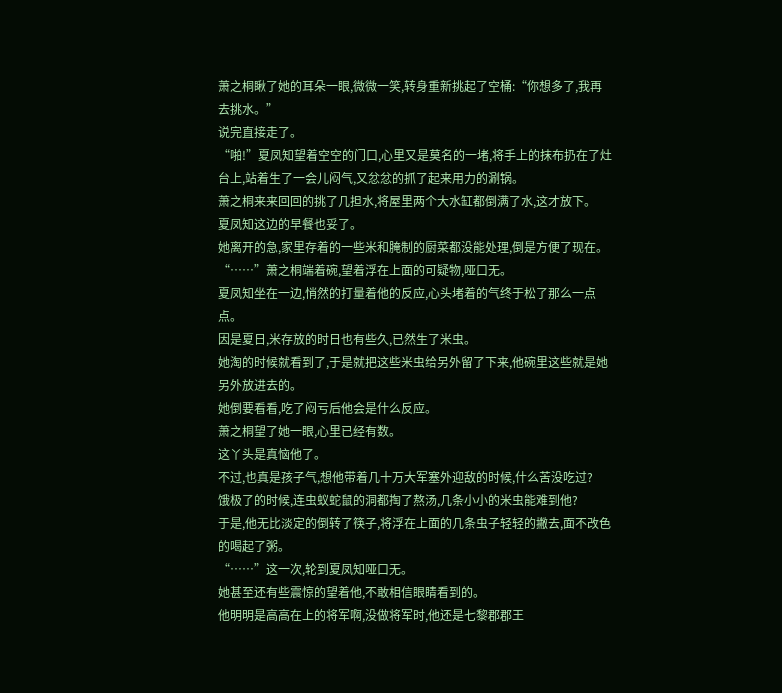萧之桐瞅了她的耳朵一眼,微微一笑,转身重新挑起了空桶:“你想多了,我再去挑水。”
说完直接走了。
“啪!”夏凤知望着空空的门口,心里又是莫名的一堵,将手上的抹布扔在了灶台上,站着生了一会儿闷气,又忿忿的抓了起来用力的涮锅。
萧之桐来来回回的挑了几担水,将屋里两个大水缸都倒满了水,这才放下。
夏凤知这边的早餐也妥了。
她离开的急,家里存着的一些米和腌制的厨菜都没能处理,倒是方便了现在。
“……”萧之桐端着碗,望着浮在上面的可疑物,哑口无。
夏凤知坐在一边,悄然的打量着他的反应,心头堵着的气终于松了那么一点点。
因是夏日,米存放的时日也有些久,已然生了米虫。
她淘的时候就看到了,于是就把这些米虫给另外留了下来,他碗里这些就是她另外放进去的。
她倒要看看,吃了闷亏后他会是什么反应。
萧之桐望了她一眼,心里已经有数。
这丫头是真恼他了。
不过,也真是孩子气,想他带着几十万大军塞外迎敌的时候,什么苦没吃过?
饿极了的时候,连虫蚁蛇鼠的洞都掏了熬汤,几条小小的米虫能难到他?
于是,他无比淡定的倒转了筷子,将浮在上面的几条虫子轻轻的撇去,面不改色的喝起了粥。
“……”这一次,轮到夏凤知哑口无。
她甚至还有些震惊的望着他,不敢相信眼睛看到的。
他明明是高高在上的将军啊,没做将军时,他还是七黎郡郡王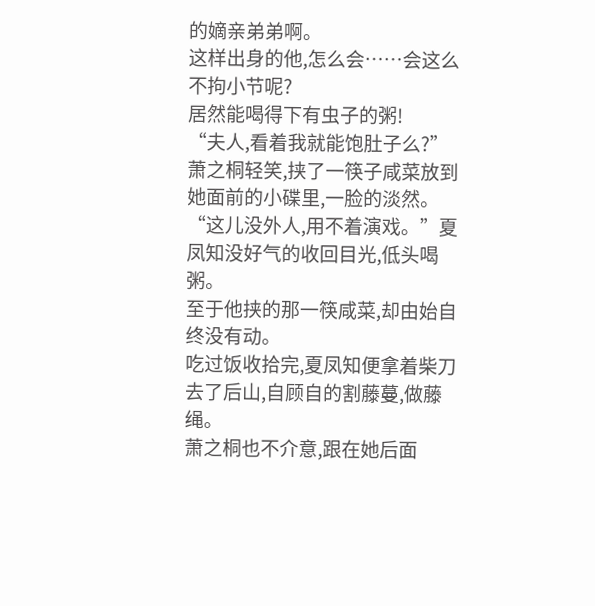的嫡亲弟弟啊。
这样出身的他,怎么会……会这么不拘小节呢?
居然能喝得下有虫子的粥!
“夫人,看着我就能饱肚子么?”萧之桐轻笑,挟了一筷子咸菜放到她面前的小碟里,一脸的淡然。
“这儿没外人,用不着演戏。”夏凤知没好气的收回目光,低头喝粥。
至于他挟的那一筷咸菜,却由始自终没有动。
吃过饭收拾完,夏凤知便拿着柴刀去了后山,自顾自的割藤蔓,做藤绳。
萧之桐也不介意,跟在她后面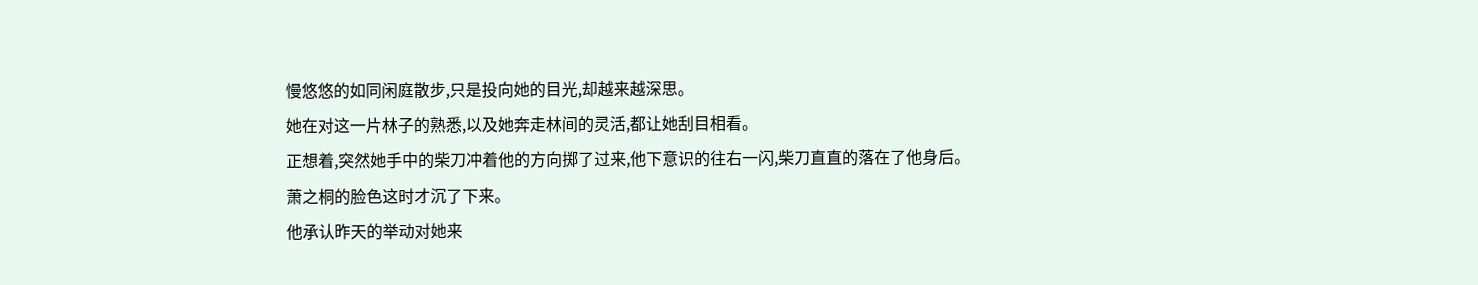慢悠悠的如同闲庭散步,只是投向她的目光,却越来越深思。
她在对这一片林子的熟悉,以及她奔走林间的灵活,都让她刮目相看。
正想着,突然她手中的柴刀冲着他的方向掷了过来,他下意识的往右一闪,柴刀直直的落在了他身后。
萧之桐的脸色这时才沉了下来。
他承认昨天的举动对她来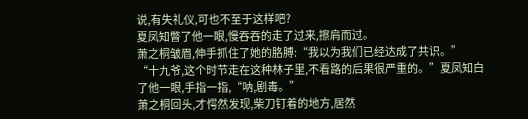说,有失礼仪,可也不至于这样吧?
夏凤知瞥了他一眼,慢吞吞的走了过来,擦肩而过。
萧之桐皱眉,伸手抓住了她的胳膊:“我以为我们已经达成了共识。”
“十九爷,这个时节走在这种林子里,不看路的后果很严重的。”夏凤知白了他一眼,手指一指,“呐,剧毒。”
萧之桐回头,才愕然发现,柴刀钉着的地方,居然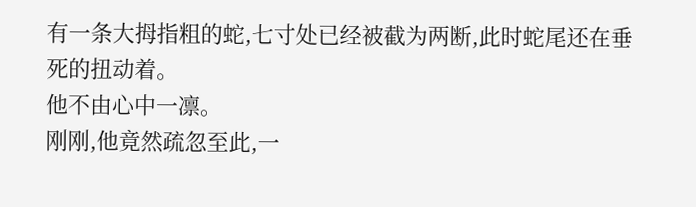有一条大拇指粗的蛇,七寸处已经被截为两断,此时蛇尾还在垂死的扭动着。
他不由心中一凛。
刚刚,他竟然疏忽至此,一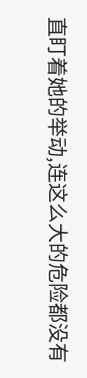直盯着她的举动,连这么大的危险都没有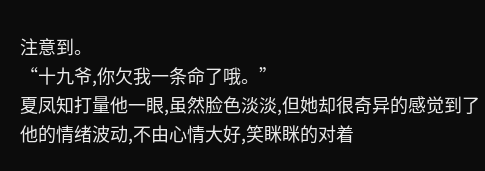注意到。
“十九爷,你欠我一条命了哦。”
夏凤知打量他一眼,虽然脸色淡淡,但她却很奇异的感觉到了他的情绪波动,不由心情大好,笑眯眯的对着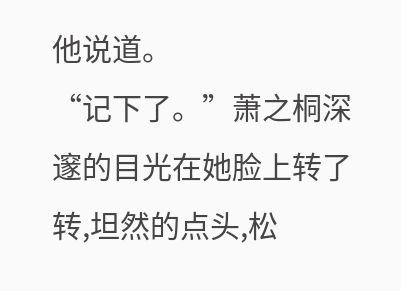他说道。
“记下了。”萧之桐深邃的目光在她脸上转了转,坦然的点头,松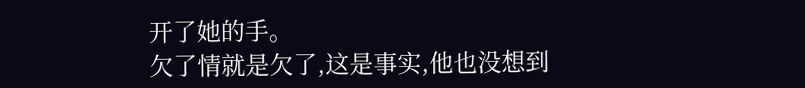开了她的手。
欠了情就是欠了,这是事实,他也没想到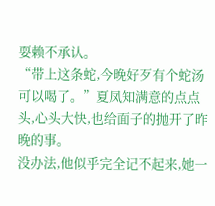耍赖不承认。
“带上这条蛇,今晚好歹有个蛇汤可以喝了。”夏凤知满意的点点头,心头大快,也给面子的抛开了昨晚的事。
没办法,他似乎完全记不起来,她一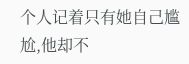个人记着只有她自己尴尬,他却不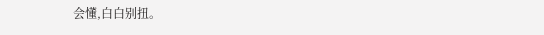会懂,白白别扭。